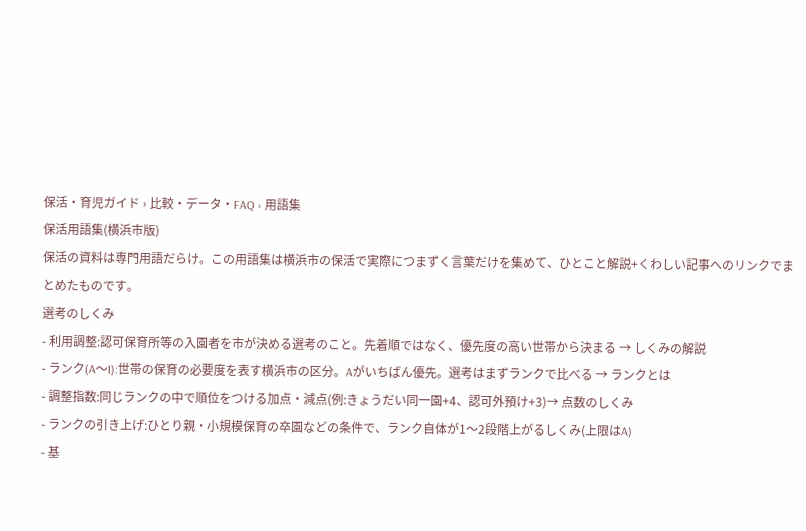保活・育児ガイド › 比較・データ・FAQ › 用語集
保活用語集(横浜市版)
保活の資料は専門用語だらけ。この用語集は横浜市の保活で実際につまずく言葉だけを集めて、ひとこと解説+くわしい記事へのリンクでまとめたものです。
選考のしくみ
- 利用調整:認可保育所等の入園者を市が決める選考のこと。先着順ではなく、優先度の高い世帯から決まる → しくみの解説
- ランク(A〜I):世帯の保育の必要度を表す横浜市の区分。Aがいちばん優先。選考はまずランクで比べる → ランクとは
- 調整指数:同じランクの中で順位をつける加点・減点(例:きょうだい同一園+4、認可外預け+3)→ 点数のしくみ
- ランクの引き上げ:ひとり親・小規模保育の卒園などの条件で、ランク自体が1〜2段階上がるしくみ(上限はA)
- 基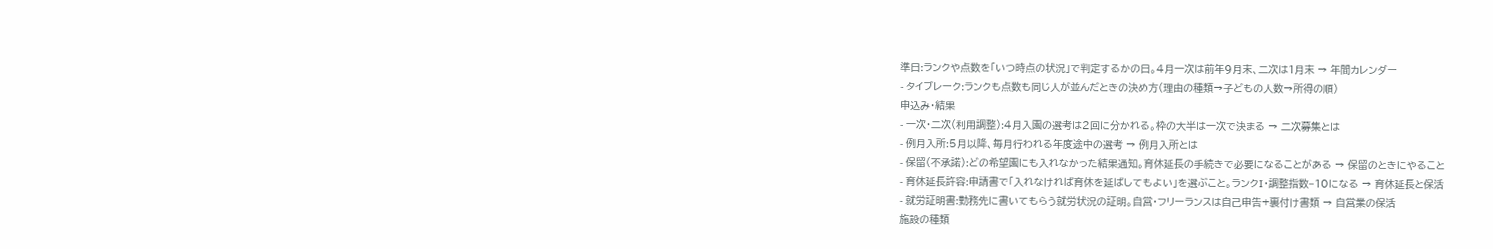準日:ランクや点数を「いつ時点の状況」で判定するかの日。4月一次は前年9月末、二次は1月末 → 年間カレンダー
- タイブレーク:ランクも点数も同じ人が並んだときの決め方(理由の種類→子どもの人数→所得の順)
申込み・結果
- 一次・二次(利用調整):4月入園の選考は2回に分かれる。枠の大半は一次で決まる → 二次募集とは
- 例月入所:5月以降、毎月行われる年度途中の選考 → 例月入所とは
- 保留(不承諾):どの希望園にも入れなかった結果通知。育休延長の手続きで必要になることがある → 保留のときにやること
- 育休延長許容:申請書で「入れなければ育休を延ばしてもよい」を選ぶこと。ランクI・調整指数−10になる → 育休延長と保活
- 就労証明書:勤務先に書いてもらう就労状況の証明。自営・フリーランスは自己申告+裏付け書類 → 自営業の保活
施設の種類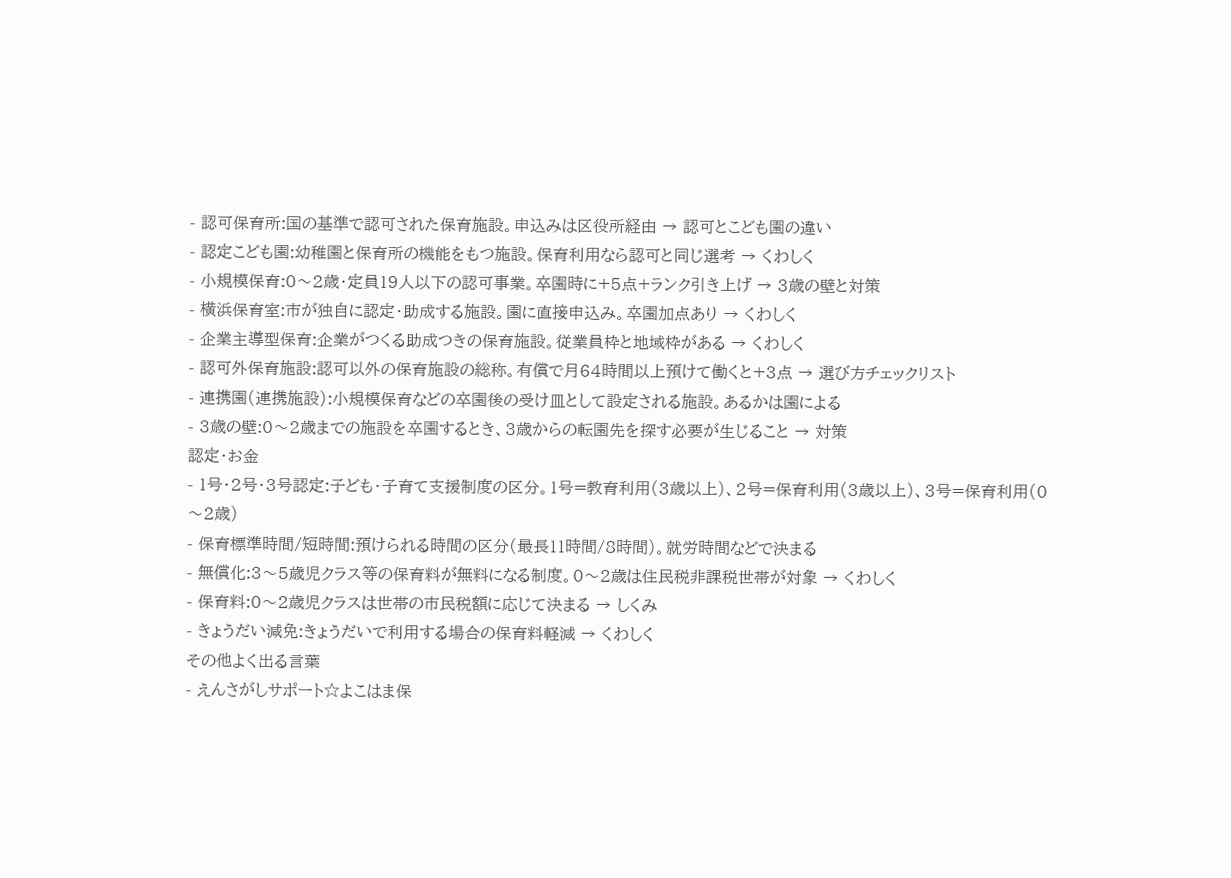- 認可保育所:国の基準で認可された保育施設。申込みは区役所経由 → 認可とこども園の違い
- 認定こども園:幼稚園と保育所の機能をもつ施設。保育利用なら認可と同じ選考 → くわしく
- 小規模保育:0〜2歳・定員19人以下の認可事業。卒園時に+5点+ランク引き上げ → 3歳の壁と対策
- 横浜保育室:市が独自に認定・助成する施設。園に直接申込み。卒園加点あり → くわしく
- 企業主導型保育:企業がつくる助成つきの保育施設。従業員枠と地域枠がある → くわしく
- 認可外保育施設:認可以外の保育施設の総称。有償で月64時間以上預けて働くと+3点 → 選び方チェックリスト
- 連携園(連携施設):小規模保育などの卒園後の受け皿として設定される施設。あるかは園による
- 3歳の壁:0〜2歳までの施設を卒園するとき、3歳からの転園先を探す必要が生じること → 対策
認定・お金
- 1号・2号・3号認定:子ども・子育て支援制度の区分。1号=教育利用(3歳以上)、2号=保育利用(3歳以上)、3号=保育利用(0〜2歳)
- 保育標準時間/短時間:預けられる時間の区分(最長11時間/8時間)。就労時間などで決まる
- 無償化:3〜5歳児クラス等の保育料が無料になる制度。0〜2歳は住民税非課税世帯が対象 → くわしく
- 保育料:0〜2歳児クラスは世帯の市民税額に応じて決まる → しくみ
- きょうだい減免:きょうだいで利用する場合の保育料軽減 → くわしく
その他よく出る言葉
- えんさがしサポート☆よこはま保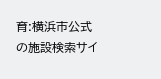育:横浜市公式の施設検索サイ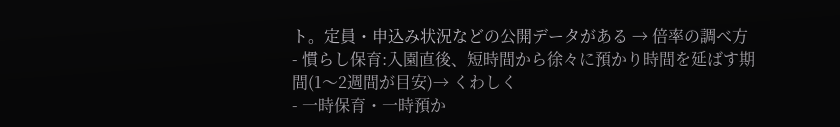ト。定員・申込み状況などの公開データがある → 倍率の調べ方
- 慣らし保育:入園直後、短時間から徐々に預かり時間を延ばす期間(1〜2週間が目安)→ くわしく
- 一時保育・一時預か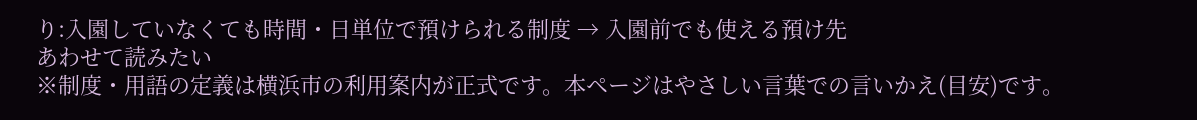り:入園していなくても時間・日単位で預けられる制度 → 入園前でも使える預け先
あわせて読みたい
※制度・用語の定義は横浜市の利用案内が正式です。本ページはやさしい言葉での言いかえ(目安)です。